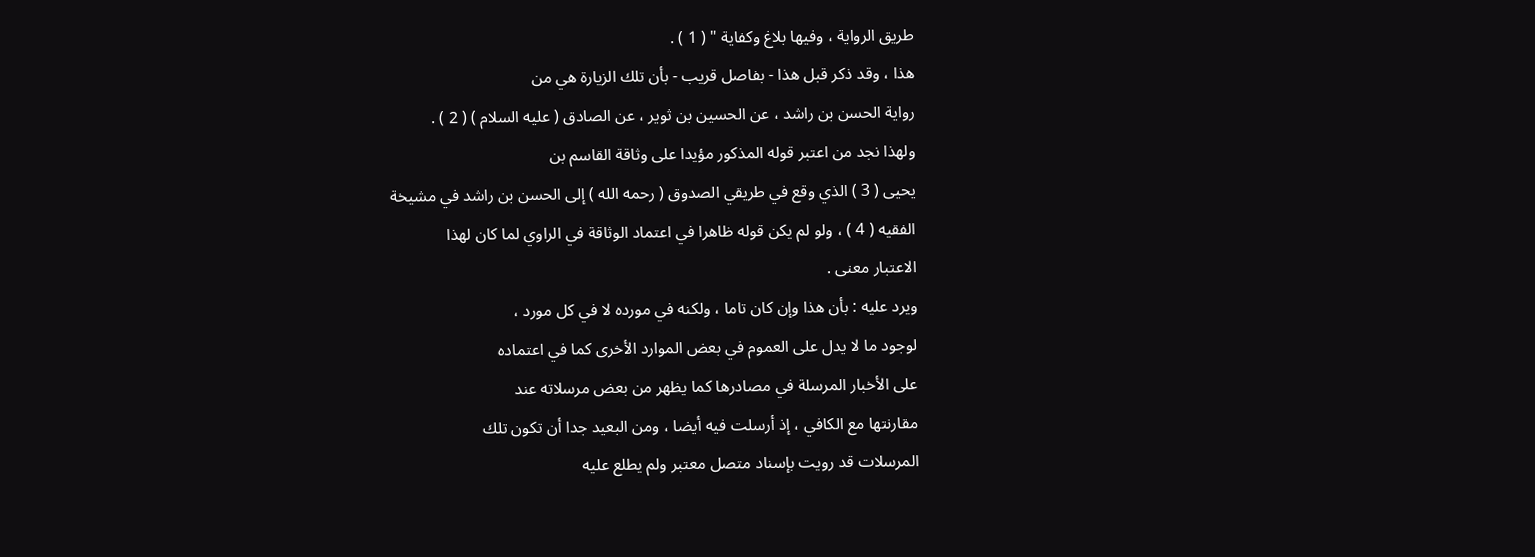طريق الرواية ، وفيها بلاغ وكفاية " ( 1 ) .
هذا ، وقد ذكر قبل هذا - بفاصل قريب - بأن تلك الزيارة هي من
رواية الحسن بن راشد ، عن الحسين بن ثوير ، عن الصادق ( عليه السلام ) ( 2 ) .
ولهذا نجد من اعتبر قوله المذكور مؤيدا على وثاقة القاسم بن
يحيى ( 3 ) الذي وقع في طريقي الصدوق ( رحمه الله ) إلى الحسن بن راشد في مشيخة
الفقيه ( 4 ) ، ولو لم يكن قوله ظاهرا في اعتماد الوثاقة في الراوي لما كان لهذا
الاعتبار معنى .
ويرد عليه : بأن هذا وإن كان تاما ، ولكنه في مورده لا في كل مورد ،
لوجود ما لا يدل على العموم في بعض الموارد الأخرى كما في اعتماده
على الأخبار المرسلة في مصادرها كما يظهر من بعض مرسلاته عند
مقارنتها مع الكافي ، إذ أرسلت فيه أيضا ، ومن البعيد جدا أن تكون تلك
المرسلات قد رويت بإسناد متصل معتبر ولم يطلع عليه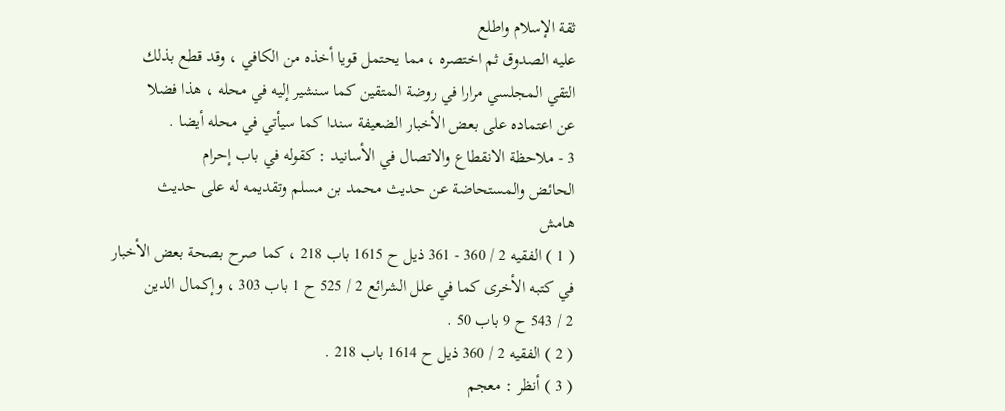ثقة الإسلام واطلع
عليه الصدوق ثم اختصره ، مما يحتمل قويا أخذه من الكافي ، وقد قطع بذلك
التقي المجلسي مرارا في روضة المتقين كما سنشير إليه في محله ، هذا فضلا
عن اعتماده على بعض الأخبار الضعيفة سندا كما سيأتي في محله أيضا .
3 - ملاحظة الانقطاع والاتصال في الأسانيد : كقوله في باب إحرام
الحائض والمستحاضة عن حديث محمد بن مسلم وتقديمه له على حديث
هامش
( 1 ) الفقيه 2 / 360 - 361 ذيل ح 1615 باب 218 ، كما صرح بصحة بعض الأخبار
في كتبه الأخرى كما في علل الشرائع 2 / 525 ح 1 باب 303 ، وإكمال الدين
2 / 543 ح 9 باب 50 .
( 2 ) الفقيه 2 / 360 ذيل ح 1614 باب 218 .
( 3 ) أنظر : معجم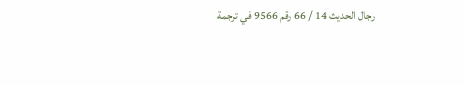رجال الحديث 14 / 66 رقم 9566 في ترجمة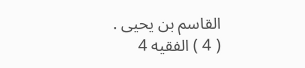القاسم بن يحيى .
( 4 ) الفقيه 4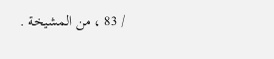/ 83 ، من المشيخة .